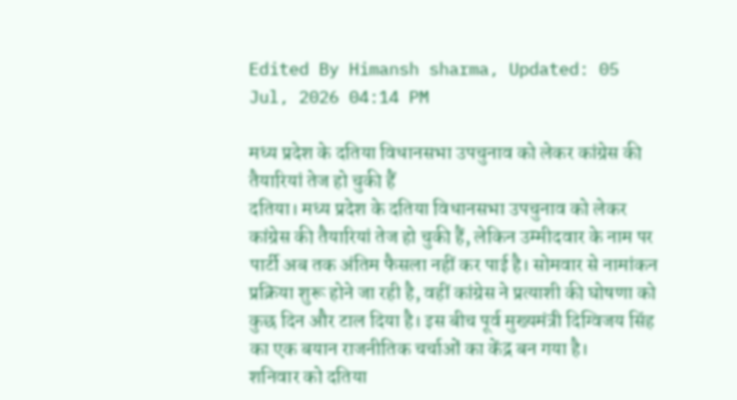Edited By Himansh sharma, Updated: 05 Jul, 2026 04:14 PM

मध्य प्रदेश के दतिया विधानसभा उपचुनाव को लेकर कांग्रेस की तैयारियां तेज हो चुकी हैं
दतिया। मध्य प्रदेश के दतिया विधानसभा उपचुनाव को लेकर कांग्रेस की तैयारियां तेज हो चुकी हैं, लेकिन उम्मीदवार के नाम पर पार्टी अब तक अंतिम फैसला नहीं कर पाई है। सोमवार से नामांकन प्रक्रिया शुरू होने जा रही है, वहीं कांग्रेस ने प्रत्याशी की घोषणा को कुछ दिन और टाल दिया है। इस बीच पूर्व मुख्यमंत्री दिग्विजय सिंह का एक बयान राजनीतिक चर्चाओं का केंद्र बन गया है।
शनिवार को दतिया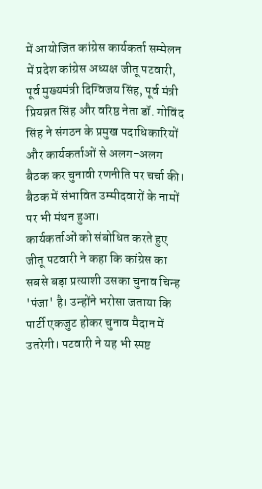में आयोजित कांग्रेस कार्यकर्ता सम्मेलन में प्रदेश कांग्रेस अध्यक्ष जीतू पटवारी, पूर्व मुख्यमंत्री दिग्विजय सिंह, पूर्व मंत्री प्रियव्रत सिंह और वरिष्ठ नेता डॉ. गोविंद सिंह ने संगठन के प्रमुख पदाधिकारियों और कार्यकर्ताओं से अलग-अलग बैठक कर चुनावी रणनीति पर चर्चा की। बैठक में संभावित उम्मीदवारों के नामों पर भी मंथन हुआ।
कार्यकर्ताओं को संबोधित करते हुए जीतू पटवारी ने कहा कि कांग्रेस का सबसे बड़ा प्रत्याशी उसका चुनाव चिन्ह 'पंजा' है। उन्होंने भरोसा जताया कि पार्टी एकजुट होकर चुनाव मैदान में उतरेगी। पटवारी ने यह भी स्पष्ट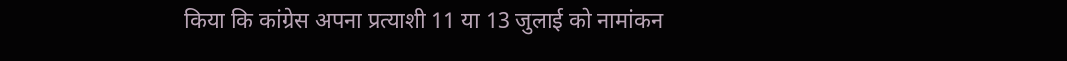किया कि कांग्रेस अपना प्रत्याशी 11 या 13 जुलाई को नामांकन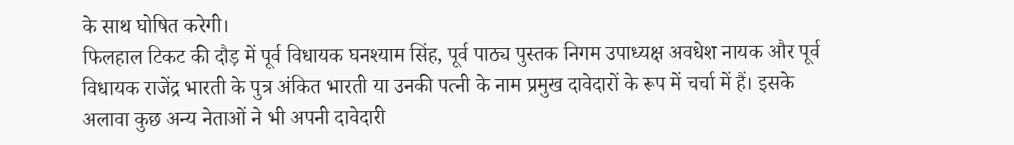के साथ घोषित करेगी।
फिलहाल टिकट की दौड़ में पूर्व विधायक घनश्याम सिंह, पूर्व पाठ्य पुस्तक निगम उपाध्यक्ष अवधेश नायक और पूर्व विधायक राजेंद्र भारती के पुत्र अंकित भारती या उनकी पत्नी के नाम प्रमुख दावेदारों के रूप में चर्चा में हैं। इसके अलावा कुछ अन्य नेताओं ने भी अपनी दावेदारी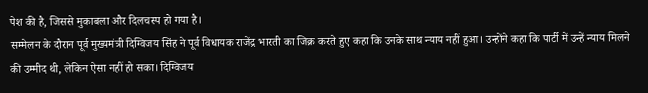पेश की है, जिससे मुकाबला और दिलचस्प हो गया है।
सम्मेलन के दौरान पूर्व मुख्यमंत्री दिग्विजय सिंह ने पूर्व विधायक राजेंद्र भारती का जिक्र करते हुए कहा कि उनके साथ न्याय नहीं हुआ। उन्होंने कहा कि पार्टी में उन्हें न्याय मिलने की उम्मीद थी, लेकिन ऐसा नहीं हो सका। दिग्विजय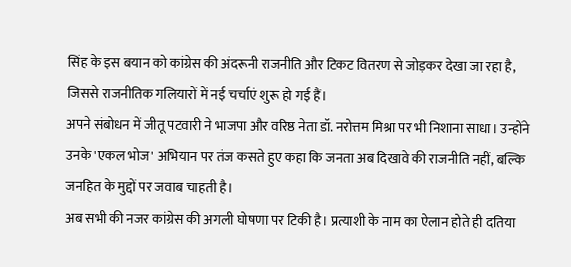सिंह के इस बयान को कांग्रेस की अंदरूनी राजनीति और टिकट वितरण से जोड़कर देखा जा रहा है, जिससे राजनीतिक गलियारों में नई चर्चाएं शुरू हो गई हैं।
अपने संबोधन में जीतू पटवारी ने भाजपा और वरिष्ठ नेता डॉ. नरोत्तम मिश्रा पर भी निशाना साधा। उन्होंने उनके 'एकल भोज' अभियान पर तंज कसते हुए कहा कि जनता अब दिखावे की राजनीति नहीं, बल्कि जनहित के मुद्दों पर जवाब चाहती है।
अब सभी की नजर कांग्रेस की अगली घोषणा पर टिकी है। प्रत्याशी के नाम का ऐलान होते ही दतिया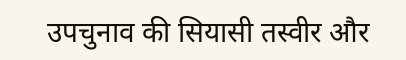उपचुनाव की सियासी तस्वीर और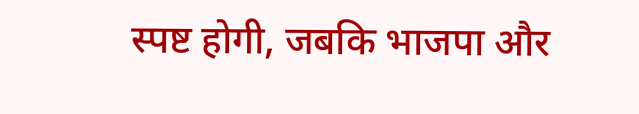स्पष्ट होगी, जबकि भाजपा और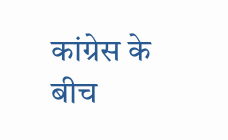कांग्रेस के बीच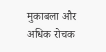मुकाबला और अधिक रोचक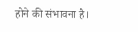होने की संभावना है।